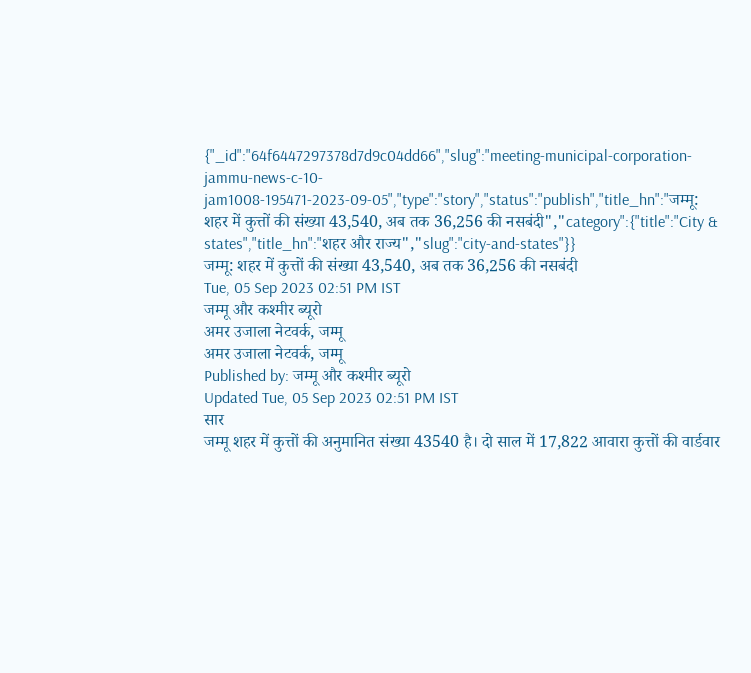{"_id":"64f6447297378d7d9c04dd66","slug":"meeting-municipal-corporation-jammu-news-c-10-jam1008-195471-2023-09-05","type":"story","status":"publish","title_hn":"जम्मू: शहर में कुत्तों की संख्या 43,540, अब तक 36,256 की नसबंदी","category":{"title":"City & states","title_hn":"शहर और राज्य","slug":"city-and-states"}}
जम्मू: शहर में कुत्तों की संख्या 43,540, अब तक 36,256 की नसबंदी
Tue, 05 Sep 2023 02:51 PM IST
जम्मू और कश्मीर ब्यूरो
अमर उजाला नेटवर्क, जम्मू
अमर उजाला नेटवर्क, जम्मू
Published by: जम्मू और कश्मीर ब्यूरो
Updated Tue, 05 Sep 2023 02:51 PM IST
सार
जम्मू शहर में कुत्तों की अनुमानित संख्या 43540 है। दो साल में 17,822 आवारा कुत्तों की वार्डवार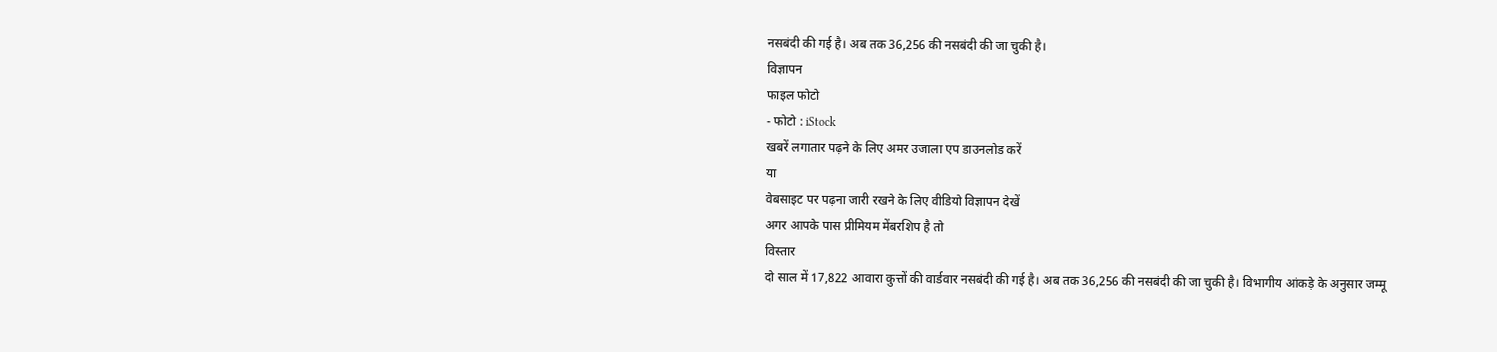नसबंदी की गई है। अब तक 36,256 की नसबंदी की जा चुकी है।
विज्ञापन
फाइल फोटो
- फोटो : iStock
खबरें लगातार पढ़ने के लिए अमर उजाला एप डाउनलोड करें
या
वेबसाइट पर पढ़ना जारी रखने के लिए वीडियो विज्ञापन देखें
अगर आपके पास प्रीमियम मेंबरशिप है तो
विस्तार
दो साल में 17,822 आवारा कुत्तों की वार्डवार नसबंदी की गई है। अब तक 36,256 की नसबंदी की जा चुकी है। विभागीय आंकड़े के अनुसार जम्मू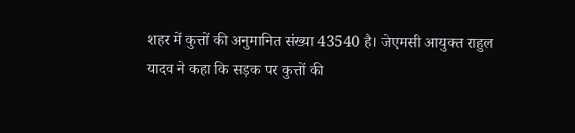शहर में कुत्तों की अनुमानित संख्या 43540 है। जेएमसी आयुक्त राहुल यादव ने कहा कि सड़क पर कुत्तों की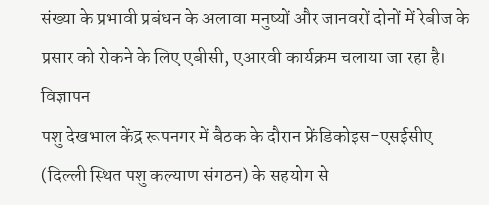संख्या के प्रभावी प्रबंधन के अलावा मनुष्यों और जानवरों दोनों में रेबीज के प्रसार को रोकने के लिए एबीसी, एआरवी कार्यक्रम चलाया जा रहा है।
विज्ञापन
पशु देखभाल केंद्र रूपनगर में बैठक के दौरान फ्रेंडिकोइस-एसईसीए (दिल्ली स्थित पशु कल्याण संगठन) के सहयोग से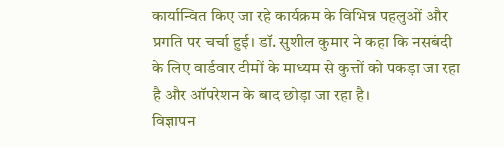कार्यान्वित किए जा रहे कार्यक्रम के विभिन्न पहलुओं और प्रगति पर चर्चा हुई। डॉ. सुशील कुमार ने कहा कि नसबंदी के लिए वार्डवार टीमों के माध्यम से कुत्तों को पकड़ा जा रहा है और ऑपरेशन के बाद छोड़ा जा रहा है।
विज्ञापन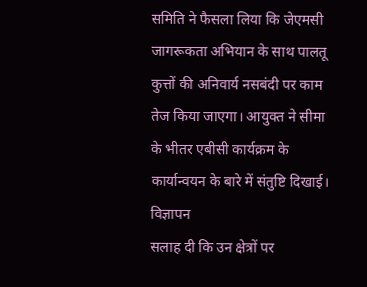समिति ने फैसला लिया कि जेएमसी जागरूकता अभियान के साथ पालतू कुत्तों की अनिवार्य नसबंदी पर काम तेज किया जाएगा। आयुक्त ने सीमा के भीतर एबीसी कार्यक्रम के कार्यान्वयन के बारे में संतुष्टि दिखाई।
विज्ञापन
सलाह दी कि उन क्षेत्रों पर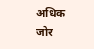अधिक जोर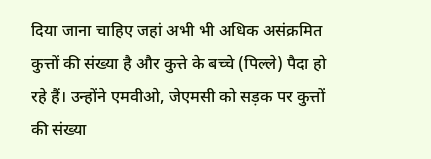दिया जाना चाहिए जहां अभी भी अधिक असंक्रमित कुत्तों की संख्या है और कुत्ते के बच्चे (पिल्ले) पैदा हो रहे हैं। उन्होंने एमवीओ, जेएमसी को सड़क पर कुत्तों की संख्या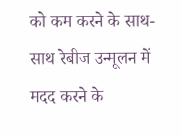को कम करने के साथ-साथ रेबीज उन्मूलन में मदद करने के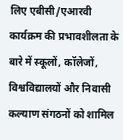लिए एबीसी/एआरवी कार्यक्रम की प्रभावशीलता के बारे में स्कूलों, कॉलेजों, विश्वविद्यालयों और निवासी कल्याण संगठनों को शामिल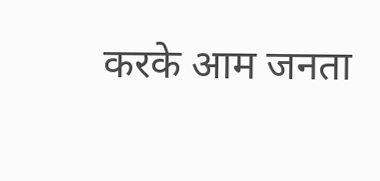करके आम जनता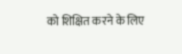को शिक्षित करने के लिए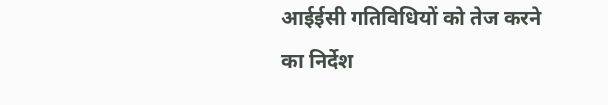आईईसी गतिविधियों को तेज करने का निर्देश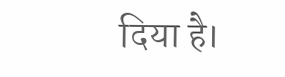दिया है।